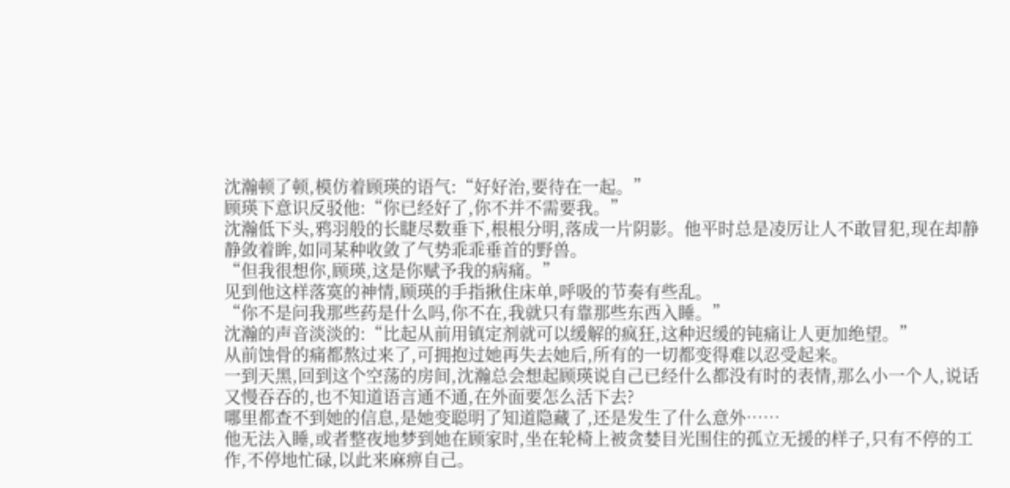沈瀚顿了顿,模仿着顾瑛的语气:“好好治,要待在一起。”
顾瑛下意识反驳他:“你已经好了,你不并不需要我。”
沈瀚低下头,鸦羽般的长睫尽数垂下,根根分明,落成一片阴影。他平时总是凌厉让人不敢冒犯,现在却静静敛着眸,如同某种收敛了气势乖乖垂首的野兽。
“但我很想你,顾瑛,这是你赋予我的病痛。”
见到他这样落寞的神情,顾瑛的手指揪住床单,呼吸的节奏有些乱。
“你不是问我那些药是什么吗,你不在,我就只有靠那些东西入睡。”
沈瀚的声音淡淡的:“比起从前用镇定剂就可以缓解的疯狂,这种迟缓的钝痛让人更加绝望。”
从前蚀骨的痛都熬过来了,可拥抱过她再失去她后,所有的一切都变得难以忍受起来。
一到天黑,回到这个空荡的房间,沈瀚总会想起顾瑛说自己已经什么都没有时的表情,那么小一个人,说话又慢吞吞的,也不知道语言通不通,在外面要怎么活下去?
哪里都查不到她的信息,是她变聪明了知道隐藏了,还是发生了什么意外……
他无法入睡,或者整夜地梦到她在顾家时,坐在轮椅上被贪婪目光围住的孤立无援的样子,只有不停的工作,不停地忙碌,以此来麻痹自己。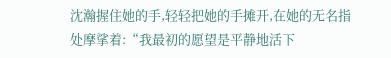沈瀚握住她的手,轻轻把她的手摊开,在她的无名指处摩挲着:“我最初的愿望是平静地活下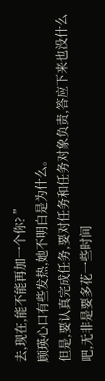去,现在,能不能再加一个你? ”
顾瑛心口有些发热,她不明白是为什么。
但是,要认真完成任务,要对任务和任务对象负责,答应下来也没什么吧,无非是要多花一些时间